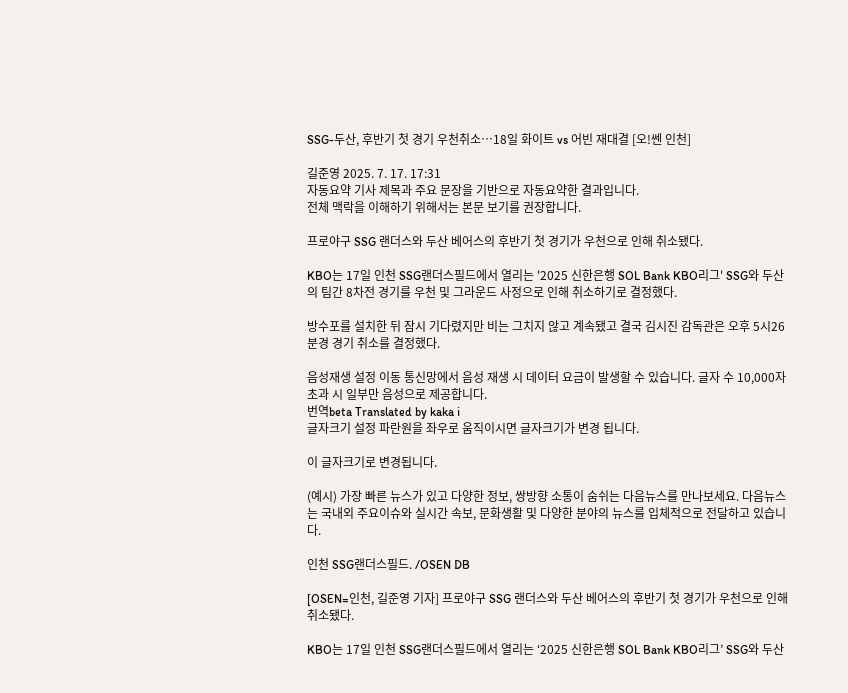SSG-두산, 후반기 첫 경기 우천취소…18일 화이트 vs 어빈 재대결 [오!쎈 인천]

길준영 2025. 7. 17. 17:31
자동요약 기사 제목과 주요 문장을 기반으로 자동요약한 결과입니다.
전체 맥락을 이해하기 위해서는 본문 보기를 권장합니다.

프로야구 SSG 랜더스와 두산 베어스의 후반기 첫 경기가 우천으로 인해 취소됐다.

KBO는 17일 인천 SSG랜더스필드에서 열리는 '2025 신한은행 SOL Bank KBO리그' SSG와 두산의 팀간 8차전 경기를 우천 및 그라운드 사정으로 인해 취소하기로 결정했다.

방수포를 설치한 뒤 잠시 기다렸지만 비는 그치지 않고 계속됐고 결국 김시진 감독관은 오후 5시26분경 경기 취소를 결정했다.

음성재생 설정 이동 통신망에서 음성 재생 시 데이터 요금이 발생할 수 있습니다. 글자 수 10,000자 초과 시 일부만 음성으로 제공합니다.
번역beta Translated by kaka i
글자크기 설정 파란원을 좌우로 움직이시면 글자크기가 변경 됩니다.

이 글자크기로 변경됩니다.

(예시) 가장 빠른 뉴스가 있고 다양한 정보, 쌍방향 소통이 숨쉬는 다음뉴스를 만나보세요. 다음뉴스는 국내외 주요이슈와 실시간 속보, 문화생활 및 다양한 분야의 뉴스를 입체적으로 전달하고 있습니다.

인천 SSG랜더스필드. /OSEN DB

[OSEN=인천, 길준영 기자] 프로야구 SSG 랜더스와 두산 베어스의 후반기 첫 경기가 우천으로 인해 취소됐다.

KBO는 17일 인천 SSG랜더스필드에서 열리는 ‘2025 신한은행 SOL Bank KBO리그’ SSG와 두산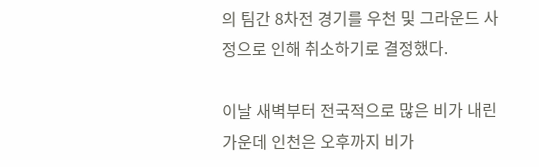의 팀간 8차전 경기를 우천 및 그라운드 사정으로 인해 취소하기로 결정했다.

이날 새벽부터 전국적으로 많은 비가 내린 가운데 인천은 오후까지 비가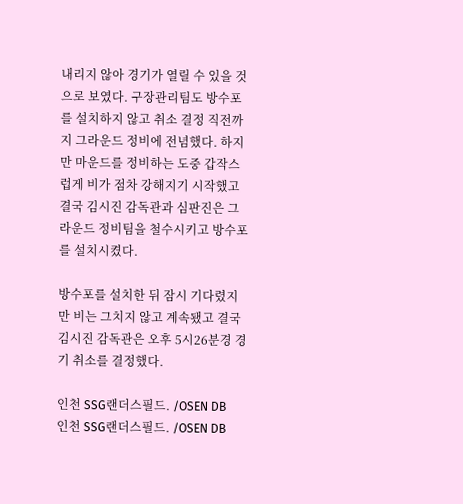내리지 않아 경기가 열릴 수 있을 것으로 보였다. 구장관리팀도 방수포를 설치하지 않고 취소 결정 직전까지 그라운드 정비에 전념했다. 하지만 마운드를 정비하는 도중 갑작스럽게 비가 점차 강해지기 시작했고 결국 김시진 감독관과 심판진은 그라운드 정비팀을 철수시키고 방수포를 설치시켰다.

방수포를 설치한 뒤 잠시 기다렸지만 비는 그치지 않고 계속됐고 결국 김시진 감독관은 오후 5시26분경 경기 취소를 결정했다.

인천 SSG랜더스필드. /OSEN DB
인천 SSG랜더스필드. /OSEN DB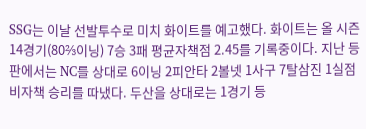SSG는 이날 선발투수로 미치 화이트를 예고했다. 화이트는 올 시즌 14경기(80⅔이닝) 7승 3패 평균자책점 2.45를 기록중이다. 지난 등판에서는 NC를 상대로 6이닝 2피안타 2볼넷 1사구 7탈삼진 1실점 비자책 승리를 따냈다. 두산을 상대로는 1경기 등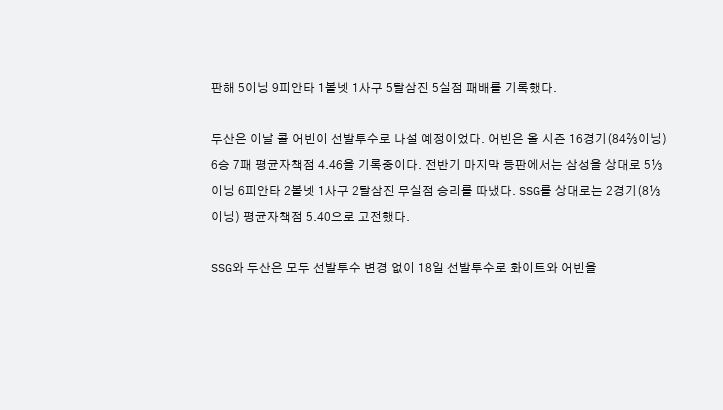판해 5이닝 9피안타 1볼넷 1사구 5탈삼진 5실점 패배를 기록했다.

두산은 이날 콜 어빈이 선발투수로 나설 예정이었다. 어빈은 올 시즌 16경기(84⅔이닝) 6승 7패 평균자책점 4.46을 기록중이다. 전반기 마지막 등판에서는 삼성을 상대로 5⅓이닝 6피안타 2볼넷 1사구 2탈삼진 무실점 승리를 따냈다. SSG를 상대로는 2경기(8⅓이닝) 평균자책점 5.40으로 고전했다.

SSG와 두산은 모두 선발투수 변경 없이 18일 선발투수로 화이트와 어빈을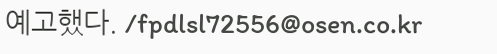예고했다. /fpdlsl72556@osen.co.kr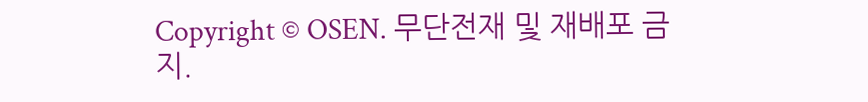Copyright © OSEN. 무단전재 및 재배포 금지.